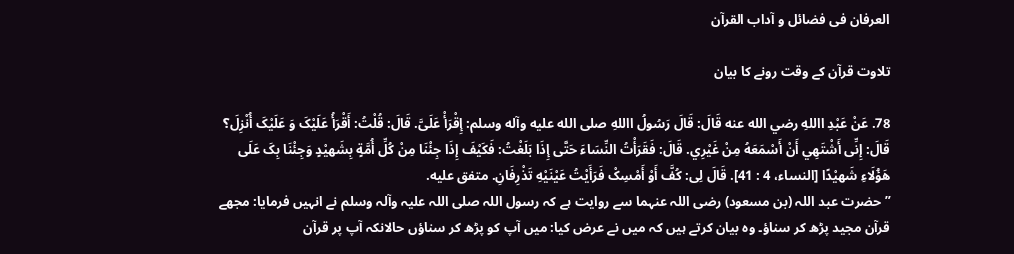العرفان فی فضائل و آداب القرآن

تلاوت قرآن کے وقت رونے کا بیان

78. عَنْ عَبْدِ االلهِ رضي الله عنه قَالَ: قَالَ رَسُولُ االلهِ صلی الله عليه وآله وسلم: إِقْرَأْ عَلَىَّ. قَالَ: قُلْتُ: أَقْرَأُ عَلَيْکَ وَ عَلَيْکَ أُنْزِلَ؟ قَالَ: إِنِّى أَشْتَهِي أَنْ أَسْمَعَهُ مِنْ غَيْرِي. قَالَ: فَقَرَأْتُ النِّسَاءَ حَتَّی إِذَا بَلَغْتُ: فَکَيْفَ إِذَا جِئْنَا مِنْ کُلِّ أُمَّةٍ بِشَهيْدٍ وَجِئْنَا بِکَ عَلَی هَؤُلَاءِ شَهيْدًا [النساء، 4 : 41]. قَالَ لِى: کُفَّ أَوْ أَمْسِکْ فَرَأَيْتُ عَيْنَيْهِ تَذْرِفَانِ. متفق عليه.
”حضرت عبد اللہ (بن مسعود) رضی اللہ عنہما سے روایت ہے کہ رسول اللہ صلی اللہ علیہ وآلہ وسلم نے انہیں فرمایا: مجھے قرآن مجید پڑھ کر سناؤ۔ وہ بیان کرتے ہیں کہ میں نے عرض کیا: میں آپ کو پڑھ کر سناؤں حالانکہ آپ پر قرآن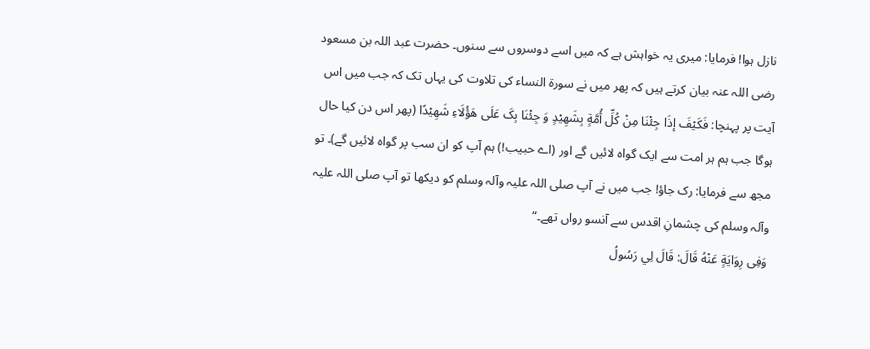نازل ہوا! فرمایا: میری یہ خواہش ہے کہ میں اسے دوسروں سے سنوں۔ حضرت عبد اللہ بن مسعود رضی اللہ عنہ بیان کرتے ہیں کہ پھر میں نے سورۃ النساء کی تلاوت کی یہاں تک کہ جب میں اس آیت پر پہنچا: فَکَيْفَ إذَا جِئْنَا مِنْ کُلِّ أُمَّةٍ بِشَهِيْدٍ وَ جِئْنَا بِکَ عَلَی هَؤُلَاءِ شَهِيْدًا (پھر اس دن کیا حال ہوگا جب ہم ہر امت سے ایک گواہ لائیں گے اور (اے حبیب!) ہم آپ کو ان سب پر گواہ لائیں گے)۔ تو مجھ سے فرمایا: رک جاؤ! جب میں نے آپ صلی اللہ علیہ وآلہ وسلم کو دیکھا تو آپ صلی اللہ علیہ وآلہ وسلم کی چشمانِ اقدس سے آنسو رواں تھے۔“
وَفِى رِوَايَةٍ عَنْهُ قَالَ: قَالَ لِي رَسُولُ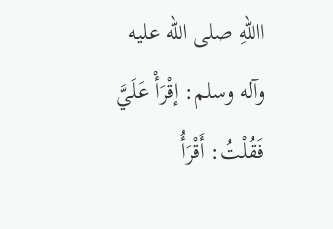االلهِ صلی الله عليه وآله وسلم: إقْرَأْ عَلَيَّ فَقُلْتُ: أَقْرَأُ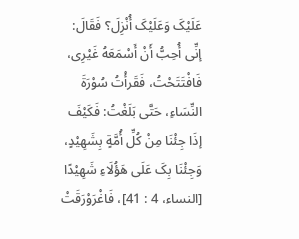عَلَيْکَ وَعَلَيْکَ أُنْزِلَ؟ فَقَالَ: إنِّى أُحِبُّ أَنْ أَسْمَعَهُ غَيْرِى، فَافْتَتَحْتُ، فَقَرأْتُ سُوْرَةَ النِّسَاءِ، حَتَّی بَلَغْتُ: فَکَيْفَ إذَا جِئْنَا مِنْ کُلِّ أُمَّةٍ بِشَهِيْدٍ، وَجِئْنَا بِکَ عَلَی هَؤُلَاءِ شَهِيْدًا [النساء، 4 : 41]، فَاغْرَوْرَقَتْ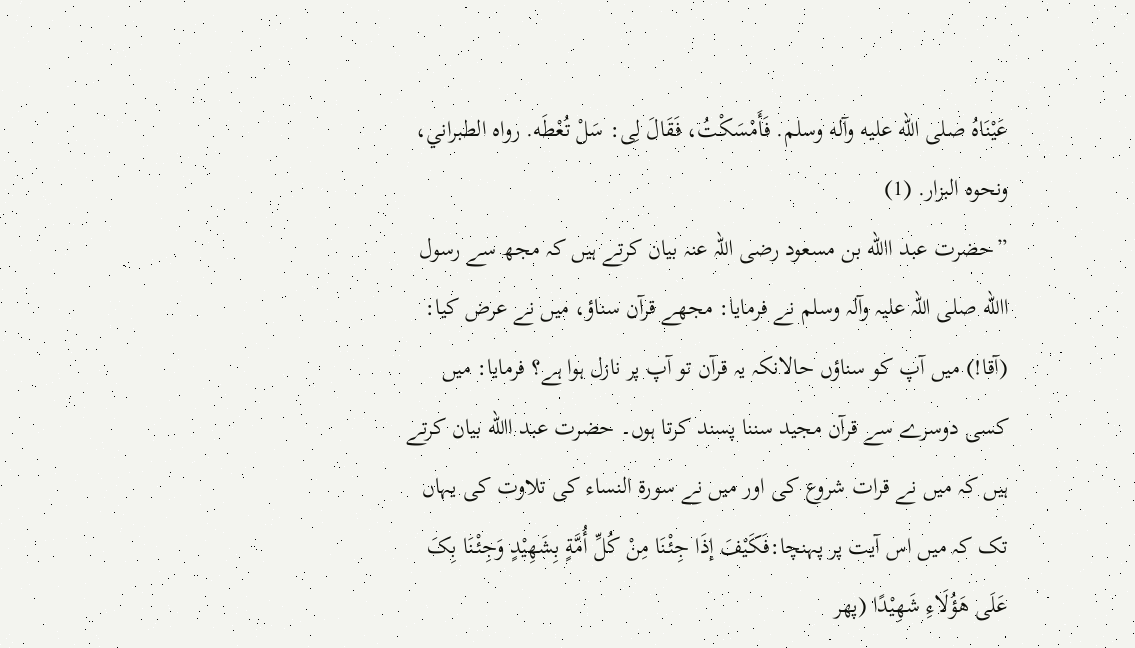عَيْنَاهُ صلی الله عليه وآله وسلم. فَأَمْسَکْتُ، فَقَالَ لِى: سَلْ تُعْطَه. رواه الطبراني، ونحوه البزار. (1)
”حضرت عبد االله بن مسعود رضی اللہ عنہ بیان کرتے ہیں کہ مجھ سے رسول االله صلی اللہ علیہ وآلہ وسلم نے فرمایا: مجھے قرآن سناؤ، میں نے عرض کیا: (آقا!) میں آپ کو سناؤں حالانکہ یہ قرآن تو آپ پر نازل ہوا ہے؟ فرمایا: میں کسی دوسرے سے قرآن مجید سننا پسند کرتا ہوں۔ حضرت عبد االله بیان کرتے ہیں کہ میں نے قرات شروع کی اور میں نے سورۃ النساء کی تلاوت کی یہاں تک کہ میں اس آیت پر پہنچا:فَکَيْفَ إذَا جِئْنَا مِنْ کُلِّ أُمَّةٍ بِشَهِيْدٍ وَجِئْنَا بِکَ عَلَی هَؤُلَاءِ شَهِيْدًا (پھر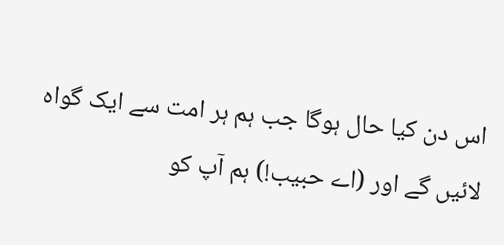اس دن کیا حال ہوگا جب ہم ہر امت سے ایک گواہ لائیں گے اور (اے حبیب!) ہم آپ کو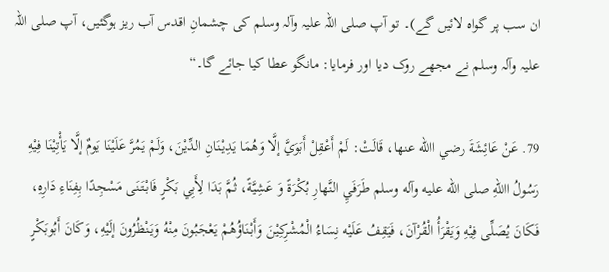ان سب پر گواہ لائیں گے)۔ تو آپ صلی اللہ علیہ وآلہ وسلم کی چشمانِ اقدس آب ریز ہوگئیں، آپ صلی اللہ علیہ وآلہ وسلم نے مجھے روک دیا اور فرمایا: مانگو عطا کیا جائے گا۔“

79. عَنْ عَائِشَةَ رضي االله عنها، قَالَتْ: لَمْ أَعْقِلْ أَبَوَيَّ إلَّا وَهُمَا يَدِيْنَانِ الدِّيْنَ، وَلَمْ يَمُرَّ عَلَيْنَا يَومٌ إلَّا يَأْتِيْنَا فِيْهِ رَسُولُ االلهِ صلی الله عليه وآله وسلم طَرَفَيِ النَّهارِ بُکْرَةً وَ عَشِيَّةً، ثُمَّ بَدَا لِأَبِي بَکْرٍ فَابْتَنَی مَسْجِدًا بِفِنَاءِ دَارِهِ، فَکَانَ يُصَلِّى فِيْهِ وَيَقْرَأُ الْقُرْآنَ، فَيَقِفُ عَلَيْه نِسَاءُ الْمُشْرِکِيْنَ وَأَبْنَاؤُهُمْ يَعْجَبُونَ مِنْهُ وَيَنْظُرُونَ إلَيْهِ، وَکَانَ أَبُوبَکْرٍ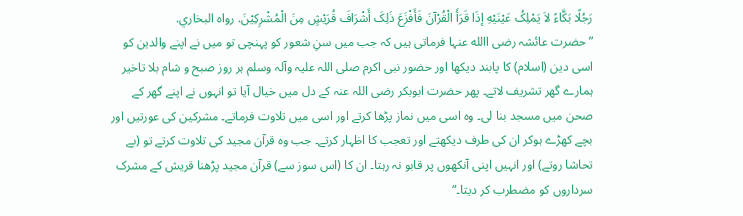رَجُلًا بَکَّاءً لاَ يَمْلِکُ عَيْنَيْهِ إذَا قَرَأَ الْقُرْآنَ فَأَفْزَعَ ذَلِکَ أَشْرَافَ قُرَيْشٍ مِنَ الْمُشْرِکِيْنَ. رواه البخاري.
”حضرت عائشہ رضی االله عنہا فرماتی ہیں کہ جب میں سنِ شعور کو پہنچی تو میں نے اپنے والدین کو اسی دین (اسلام) کا پابند دیکھا اور حضور نبی اکرم صلی اللہ علیہ وآلہ وسلم ہر روز صبح و شام بلا تاخیر ہمارے گھر تشریف لاتے۔ پھر حضرت ابوبکر رضی اللہ عنہ کے دل میں خیال آیا تو انہوں نے اپنے گھر کے صحن میں مسجد بنا لی۔ وہ اسی میں نماز پڑھا کرتے اور اسی میں تلاوت فرماتے۔ مشرکین کی عورتیں اور بچے کھڑے ہوکر ان کی طرف دیکھتے اور تعجب کا اظہار کرتے۔ جب وہ قرآن مجید کی تلاوت کرتے تو (بے تحاشا روتے) اور انہیں اپنی آنکھوں پر قابو نہ رہتا۔ ان کا (اس سوز سے) قرآن مجید پڑھنا قریش کے مشرک سرداروں کو مضطرب کر دیتا۔“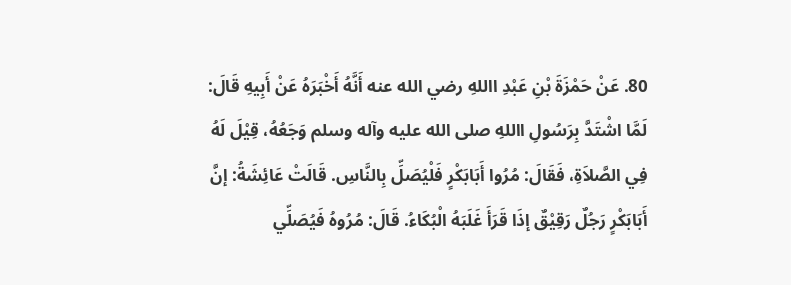80. عَنْ حَمْزَةَ بْنِ عَبْدِ االلهِ رضي الله عنه أَنَّهُ أَخْبَرَهُ عَنْ أَبِيهِ قَالَ: لَمَّا اشْتَدَّ بِرَسُولِ االلهِ صلی الله عليه وآله وسلم وَجَعُهُ، قِيْلَ لَهُ فِي الصَّلاَةِ، فَقَالَ: مُرُوا أَبَابَکْرٍ فَلْيُصَلِّ بِالنَّاسِ. قَالَتْ عَائِشَةُ: إنَّ أَبَابَکْرٍ رَجُلٌ رَقِيْقٌ إذَا قَرَأَ غَلَبَهُ الْبُکَاءُ. قَالَ: مُرُوهُ فَيُصَلِّي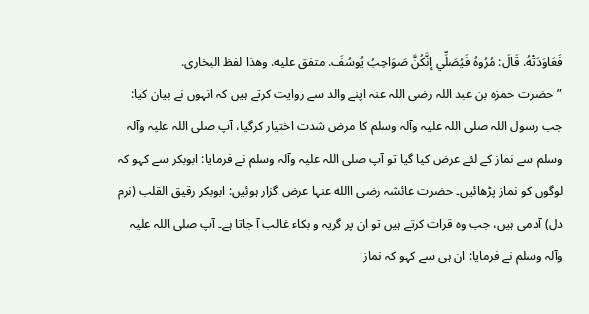فَعَاوَدَتْهُ. قَالَ: مُرُوهُ فَيُصَلِّي إنَّکُنَّ صَوَاحِبُ يُوسُفَ. متفق عليه. وهذا لفظ البخارى.
”حضرت حمزہ بن عبد اللہ رضی اللہ عنہ اپنے والد سے روایت کرتے ہیں کہ انہوں نے بیان کیا: جب رسول اللہ صلی اللہ علیہ وآلہ وسلم کا مرض شدت اختیار کرگیا، آپ صلی اللہ علیہ وآلہ وسلم سے نماز کے لئے عرض کیا گیا تو آپ صلی اللہ علیہ وآلہ وسلم نے فرمایا: ابوبکر سے کہو کہ لوگوں کو نماز پڑھائیں۔ حضرت عائشہ رضی االله عنہا عرض گزار ہوئیں: ابوبکر رقیق القلب (نرم دل) آدمی ہیں، جب وہ قرات کرتے ہیں تو ان پر گریہ و بکاء غالب آ جاتا ہے۔ آپ صلی اللہ علیہ وآلہ وسلم نے فرمایا: ان ہی سے کہو کہ نماز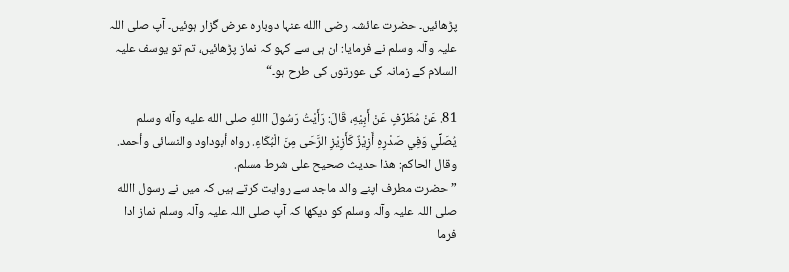پڑھائیں۔ حضرت عائشہ رضی االله عنہا دوبارہ عرض گزار ہوئیں۔ آپ صلی اللہ علیہ وآلہ وسلم نے فرمایا: ان ہی سے کہو کہ نماز پڑھائیں، تم تو یوسف علیہ السلام کے زمانہ کی عورتوں کی طرح ہو۔“

81. عَنْ مُطَرِّفٍ عَنْ أَبِيْهِ، قَالَ: رَأَيْتُ رَسُولَ االلهِ صلی الله عليه وآله وسلم يُصَلِّي وَفِي صَدْرِهِ أَزِيْزٌ کَأَزِيْزِ الرَّحَی مِنَ الْبُکَاءِ. رواه أبوداود والنسائى وأحمد. وقال الحاکم: هذا حديث صحيح علی شرط مسلم.
”حضرت مطرف اپنے والد ماجد سے روایت کرتے ہیں کہ میں نے رسول االله صلی اللہ علیہ وآلہ وسلم کو دیکھا کہ آپ صلی اللہ علیہ وآلہ وسلم نماز ادا فرما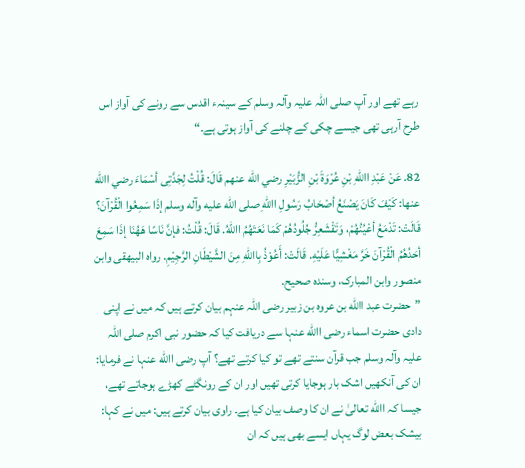رہے تھے اور آپ صلی اللہ علیہ وآلہ وسلم کے سینہء اقدس سے رونے کی آواز اس طرح آرہی تھی جیسے چکی کے چلنے کی آواز ہوتی ہے۔“

82. عَنْ عَبْدِ االلهِ بْنِ عُرْوَةَ بْنِ الزُّبَيْرِ رضي الله عنهم قَالَ: قُلْتُ لِجَدَّتِى أسْمَاءَ رضي االله عنها: کَيْفَ کَانَ يَصْنَعُ أصْحَابُ رَسُولِ االلهِ صلی الله عليه وآله وسلم إذَا سَمِعُوا الْقُرْآنَ؟ قَالَتْ: تَدْمَعُ أعْيُنُهُمْ، وَتَقْشَعِرُّ جُلُودُهُمْ کَمَا نَعَتَهُمُ االلهُ. قَالَ: قُلْتُ: فإنَّ نَاسًا هَهُنَا إذَا سَمِعَ أحَدُهُمُ الْقُرْآنَ خَرَّ مَغْشِيًّا عَلَيْهِ. قَالَتْ: أَعُوْذُ بِااللهِ مِنَ الشَّيْطَانِ الرَّجِيْمِ. رواه البيهقى وابن منصور وابن المبارک، وسنده صحيح.
”حضرت عبد االله بن عروہ بن زبیر رضی اللہ عنہم بیان کرتے ہیں کہ میں نے اپنی دادی حضرت اسماء رضی االله عنہا سے دریافت کیا کہ حضور نبی اکرم صلی اللہ علیہ وآلہ وسلم جب قرآن سنتے تھے تو کیا کرتے تھے؟ آپ رضی االله عنہا نے فرمایا: ان کی آنکھیں اشک بار ہوجایا کرتی تھیں اور ان کے رونگٹے کھڑے ہوجاتے تھے، جیسا کہ االله تعالیٰ نے ان کا وصف بیان کیا ہے۔ راوی بیان کرتے ہیں: میں نے کہا: بیشک بعض لوگ یہاں ایسے بھی ہیں کہ ان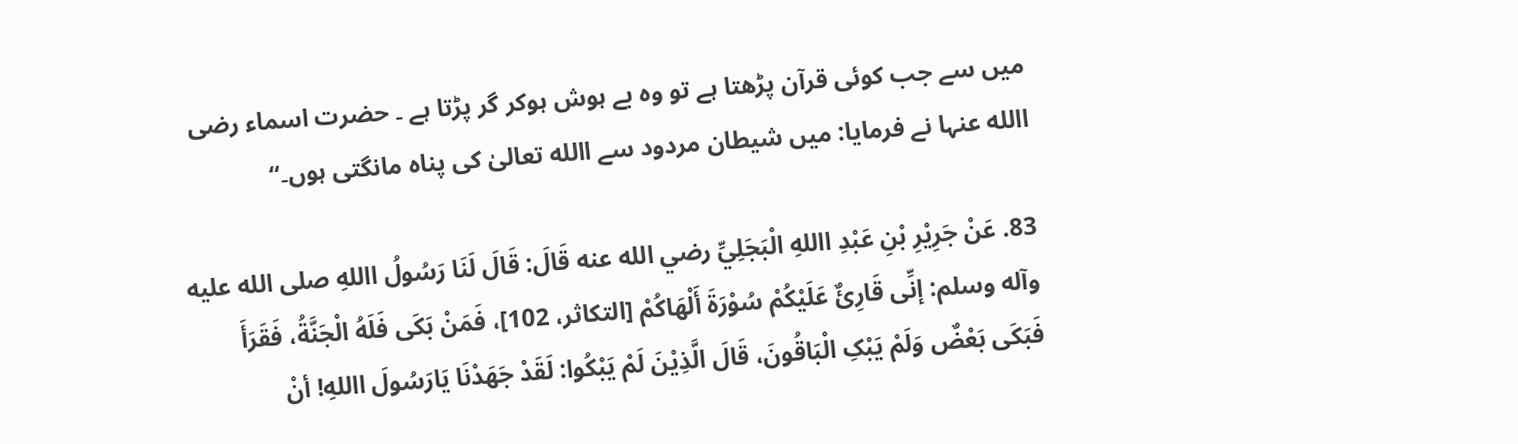میں سے جب کوئی قرآن پڑھتا ہے تو وہ بے ہوش ہوکر گر پڑتا ہے ۔ حضرت اسماء رضی االله عنہا نے فرمایا: میں شیطان مردود سے االله تعالیٰ کی پناہ مانگتی ہوں۔“

83. عَنْ جَرِيْرِ بْنِ عَبْدِ االلهِ الْبَجَلِيِّ رضي الله عنه قَالَ: قَالَ لَنَا رَسُولُ االلهِ صلی الله عليه وآله وسلم: إنِّى قَارِئٌ عَلَيْکُمْ سُوْرَةَ أَلْهَاکُمْ [التکاثر، 102]، فَمَنْ بَکَی فَلَهُ الْجَنَّةُ، فَقَرَأَ فَبَکَی بَعْضٌ وَلَمْ يَبْکِ الْبَاقُونَ، قَالَ الَّذِيْنَ لَمْ يَبْکُوا: لَقَدْ جَهَدْنَا يَارَسُولَ االلهِ! أنْ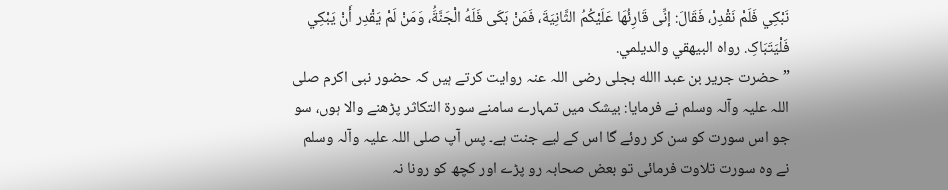نَبْکِي فَلَمْ نَقْدِرْ، فَقَالَ: إنِّى قَارِئُهَا عَلَيْکُمُ الثَّانِيَةَ، فَمَنْ بَکَی فَلَهُ الْجَنَّةَُ، وَمَنْ لَمْ يَقْدِر أَنْ يَبْکِي فَلْيَتَبَاکِ. رواه البيهقي والديلمي.
”حضرت جریر بن عبد االله بجلی رضی اللہ عنہ روایت کرتے ہیں کہ حضور نبی اکرم صلی اللہ علیہ وآلہ وسلم نے فرمایا: بیشک میں تمہارے سامنے سورۃ التکاثر پڑھنے والا ہوں، سو جو اس سورت کو سن کر روئے گا اس کے لیے جنت ہے۔ پس آپ صلی اللہ علیہ وآلہ وسلم نے وہ سورت تلاوت فرمائی تو بعض صحابہ رو پڑے اور کچھ کو رونا نہ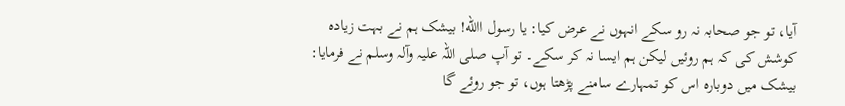آیا، تو جو صحابہ نہ رو سکے انہوں نے عرض کیا: یا رسول االله! بیشک ہم نے بہت زیادہ کوشش کی کہ ہم روئیں لیکن ہم ایسا نہ کر سکے۔ تو آپ صلی اللہ علیہ وآلہ وسلم نے فرمایا: بیشک میں دوبارہ اس کو تمہارے سامنے پڑھتا ہوں، تو جو روئے گا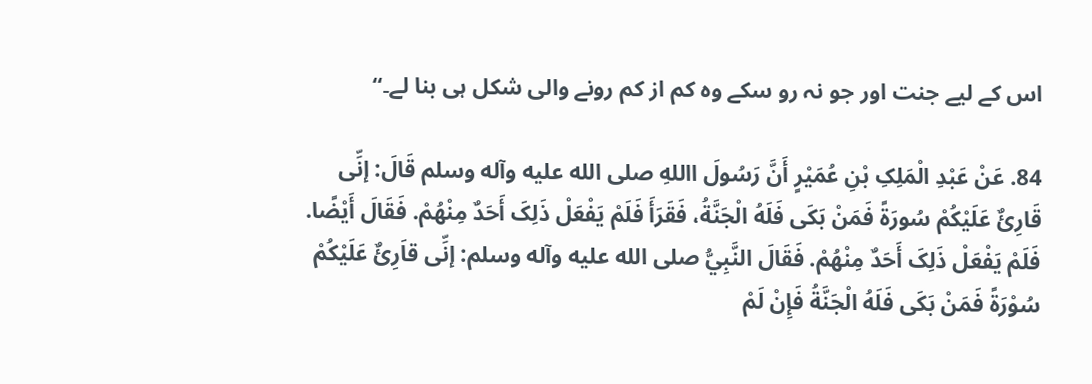اس کے لیے جنت اور جو نہ رو سکے وہ کم از کم رونے والی شکل ہی بنا لے۔“

84. عَنْ عَبْدِ الْمَلِکِ بْنِ عُمَيْرٍ أَنَّ رَسُولَ االلهِ صلی الله عليه وآله وسلم قَالَ: إنِّى قَارِئٌ عَلَيْکُمْ سُورَةً فَمَنْ بَکَی فَلَهُ الْجَنَّةُ، فَقَرَأَ فَلَمْ يَفْعَلْ ذَلِکَ أَحَدٌ مِنْهُمْ. فَقَالَ أَيْضًا. فَلَمْ يَفْعَلْ ذَلِکَ أَحَدٌ مِنْهُمْ. فَقَالَ النَّبِيُّ صلی الله عليه وآله وسلم: إنِّى قاَرِئٌ عَلَيْکُمْ سُوْرَةً فَمَنْ بَکَی فَلَهُ الْجَنَّةُ فَإِنْ لَمْ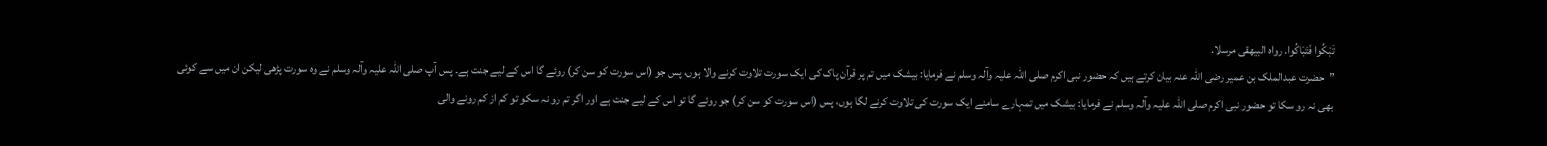تَبْکُوا فَتَبَاکُوا. رواه البيهقى مرسلا.
”حضرت عبدالملک بن عمیر رضی اللہ عنہ بیان کرتے ہیں کہ حضور نبی اکرم صلی اللہ علیہ وآلہ وسلم نے فرمایا: بیشک میں تم پر قرآن پاک کی ایک سورت تلاوت کرنے والا ہوں، پس جو (اس سورت کو سن کر) روئے گا اس کے لیے جنت ہے۔ پس آپ صلی اللہ علیہ وآلہ وسلم نے وہ سورت پڑھی لیکن ان میں سے کوئی بھی نہ رو سکا تو حضور نبی اکرم صلی اللہ علیہ وآلہ وسلم نے فرمایا: بیشک میں تمہارے سامنے ایک سورت کی تلاوت کرنے لگا ہوں، پس (اس سورت کو سن کر) جو روئے گا تو اس کے لیے جنت ہے اور اگر تم رو نہ سکو تو کم از کم رونے والی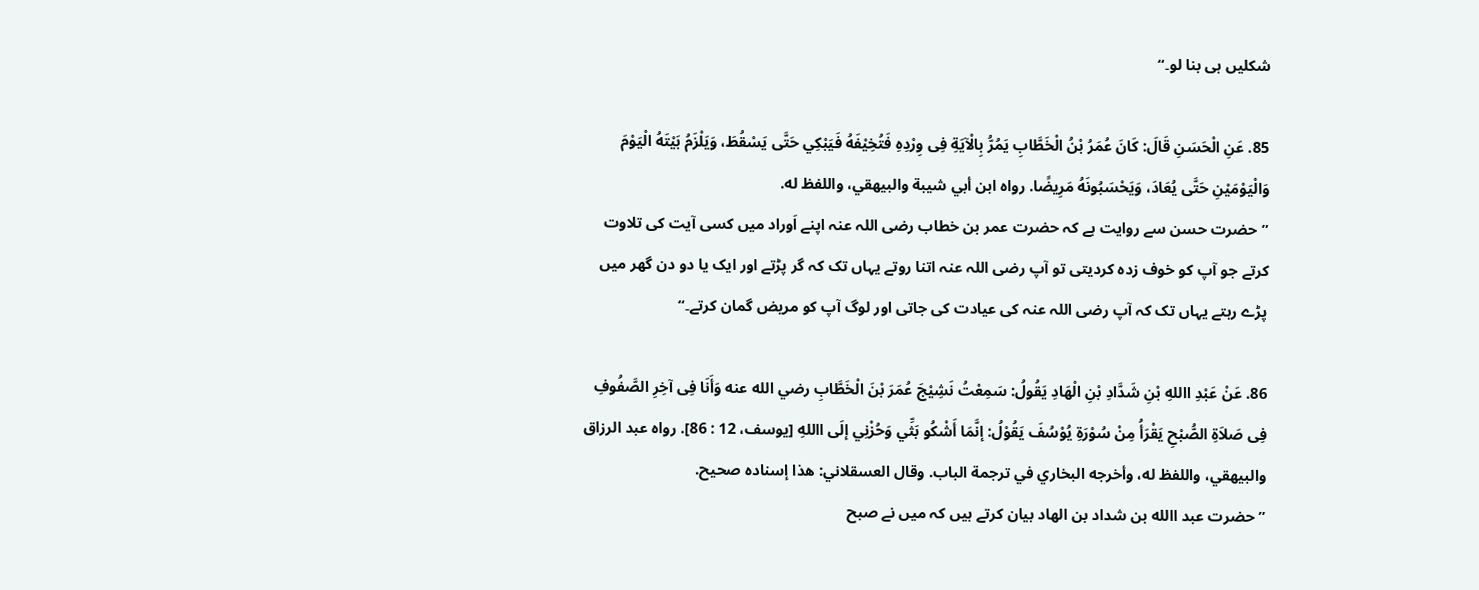شکلیں ہی بنا لو۔“

85. عَنِ الْحَسَنِ قَالَ: کَانَ عُمَرُ بْنُ الْخَطَّابِ يَمُرُّ بِالْآيَةِ فِى وِرْدِهِ فَتُخِيْفَهُ فَيَبْکِي حَتَّی يَسْقُطَ، وَيَلْزَمُ بَيْتَهُ الْيَوْمَ وَالْيَوْمَيْنِ حَتَّی يُعَادَ، وَيَحْسَبُونَهُ مَرِيضًا. رواه ابن أبي شيبة والبيهقي، واللفظ له.
”حضرت حسن سے روایت ہے کہ حضرت عمر بن خطاب رضی اللہ عنہ اپنے اَوراد میں کسی آیت کی تلاوت کرتے جو آپ کو خوف زدہ کردیتی تو آپ رضی اللہ عنہ اتنا روتے یہاں تک کہ گر پڑتے اور ایک یا دو دن گھر میں پڑے رہتے یہاں تک کہ آپ رضی اللہ عنہ کی عیادت کی جاتی اور لوگ آپ کو مریض گمان کرتے۔“

86. عَنْ عَبْدِ االلهِ بْنِ شَدَّادِ بْنِ الْهَادِ يَقُولُ: سَمِعْتُ نَشِيْجَ عُمَرَ بْنَ الْخَطَّابِ رضي الله عنه وَأَنَا فِى آخِرِ الصَّفُوفِ فِى صَلاَةِ الصُّبْحِ يَقْرَأُ مِنْ سُوْرَةِ يُوْسُفَ يَقُوْلُ: إنَّمَا أَشْکُو بَثِّي وَحُزْنِي إلَی االلهِ [يوسف، 12 : 86]. رواه عبد الرزاق والبيهقي، واللفظ له، وأخرجه البخاري في ترجمة الباب. وقال العسقلاني: هذا إسناده صحيح.
”حضرت عبد االله بن شداد بن الھاد بیان کرتے ہیں کہ میں نے صبح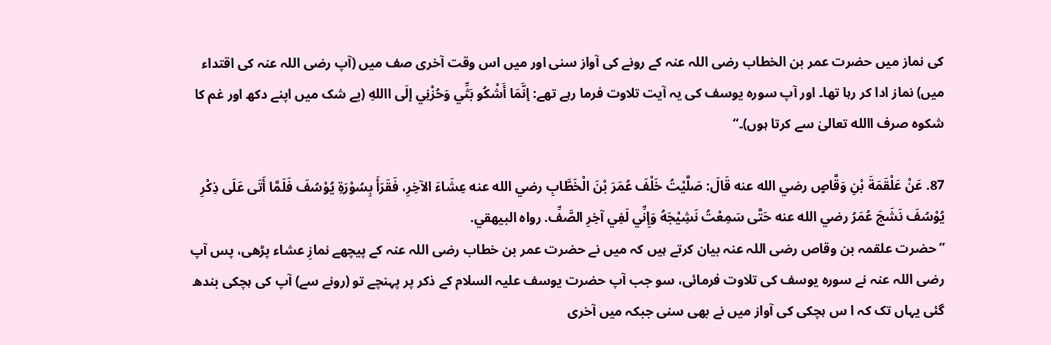کی نماز میں حضرت عمر بن الخطاب رضی اللہ عنہ کے رونے کی آواز سنی اور میں اس وقت آخری صف میں (آپ رضی اللہ عنہ کی اقتداء میں) نماز ادا کر رہا تھا۔ اور آپ سورہ یوسف کی یہ آیت تلاوت فرما رہے تھے: إنَّمَا أَشْکُو بَثِّي وَحُزْنِي إلَی االلهِ (بے شک میں اپنے دکھ اور غم کا شکوہ صرف االله تعالیٰ سے کرتا ہوں)۔“

87. عَنْ عَلْقَمَةَ بْنِ وَقَّاصٍ رضي الله عنه قَالَ: صَلَّيْتُ خَلْفَ عُمَرَ بْنَ الْخَطَّابِ رضي الله عنه عِشَاءَ الآخِرِ، فَقَرَأَ بِسُوْرَةِ يُوْسُفَ فَلَمَّا أَتَی عَلَی ذِکْرِ يُوْسُفَ نَشَجَ عُمَرُ رضي الله عنه حَتَّی سَمِعْتُ نَشِيْجَهُ وَإِنِّي لَفِي آخِرِ الصَّفِّ. رواه البيهقي.
”حضرت علقمہ بن وقاص رضی اللہ عنہ بیان کرتے ہیں کہ میں نے حضرت عمر بن خطاب رضی اللہ عنہ کے پیچھے نمازِ عشاء پڑھی، پس آپ رضی اللہ عنہ نے سورہ یوسف کی تلاوت فرمائی، سو جب آپ حضرت یوسف علیہ السلام کے ذکر پر پہنچے تو (رونے سے) آپ کی ہچکی بندھ گئی یہاں تک کہ ا س ہچکی کی آواز میں نے بھی سنی جبکہ میں آخری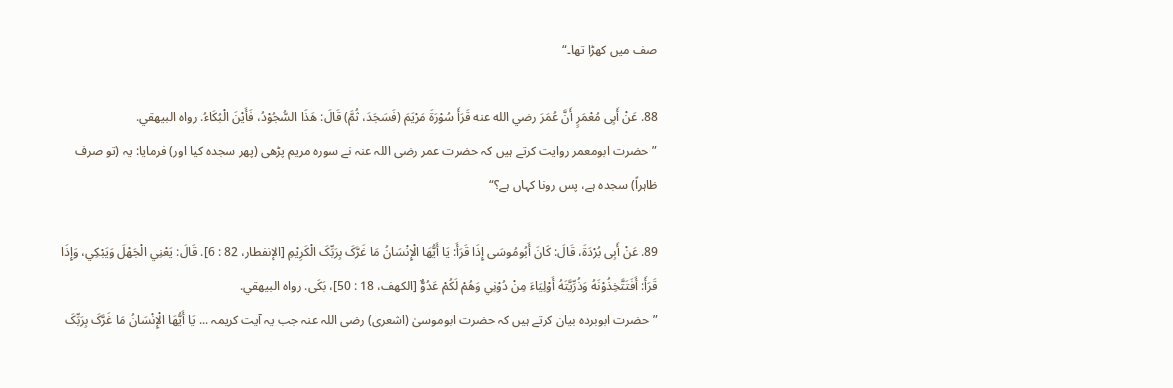صف میں کھڑا تھا۔“

88. عَنْ أَبِى مُعْمَرٍ أَنَّ عُمَرَ رضي الله عنه قَرَأَ سُوْرَةَ مَرْيَمَ (فَسَجَدَ، ثُمَّ) قَالَ: هَذَا السُّجُوْدُ، فَأَيْنَ الْبُکَاءُ. رواه البيهقي.
”حضرت ابومعمر روایت کرتے ہیں کہ حضرت عمر رضی اللہ عنہ نے سورہ مریم پڑھی (پھر سجدہ کیا اور) فرمایا: یہ (تو صرف ظاہراً) سجدہ ہے، پس رونا کہاں ہے؟“

89. عَنْ أَبِى بُرْدَةَ، قَالَ: کَانَ أَبُومُوسَی إِذَا قَرَأَ: يَا أَيُّهَا الْإِنْسَانُ مَا غَرَّکَ بِرَبِّکَ الْکَرِيْمِ [الإنفطار، 82 : 6]. قَالَ: يَعْنِي الْجَهْلَ وَيَبْکِي، وَإِذَا قَرَأَ: أَفَتَتَّخِذُوْنَهُ وَذُرِّيَّتَهُ أَوْلِيَاءَ مِنْ دُوْنِي وَهُمْ لَکُمْ عَدُوٌّ [الکهف، 18 : 50]، بَکَی. رواه البيهقي.
”حضرت ابوبردہ بیان کرتے ہیں کہ حضرت ابوموسیٰ (اشعری) رضی اللہ عنہ جب یہ آیت کریمہ ... يَا أَيُّهَا الْإِنْسَانُ مَا غَرَّکَ بِرَبِّکَ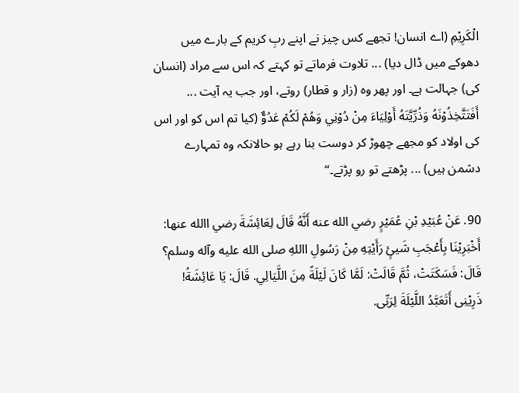الْکَرِيْمِ (اے انسان! تجھے کس چیز نے اپنے ربِ کریم کے بارے میں دھوکے میں ڈال دیا) ... تلاوت فرماتے تو کہتے کہ اس سے مراد (انسان کی) جہالت ہے۔ اور پھر وہ (زار و قطار) روتے، اور جب یہ آیت ... أَفَتَتَّخِذُوْنَهُ وَذُرِّيَّتَهُ أَوْلِيَاءَ مِنْ دُوْنِي وَهُمْ لَکُمْ عَدُوٌّ (کیا تم اس کو اور اس کی اولاد کو مجھے چھوڑ کر دوست بنا رہے ہو حالانکہ وہ تمہارے دشمن ہیں) ... پڑھتے تو رو پڑتے۔“

90. عَنْ عُبَيْدِ بْنِ عُمَيْرٍ رضي الله عنه أَنَّهُ قَالَ لِعَائِشَةَ رضي االله عنها: أَخْبَرِيْنَا بِأَعْجَبِ شَيئٍ رَأَيْتِهِ مِنْ رَسُولِ االلهِ صلی الله عليه وآله وسلم؟ قَالَ: فَسَکَتَتْ، ثُمَّ قَالَتْ: لَمَّا کَانَ لَيْلَةً مِنَ اللَّيَالِي. قَالَ: يَا عَائِشَةُ! ذَرِيْنِى أَتَعَبَّدُ اللَّيْلَةَ لِرَبِّى.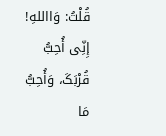قُلْتُ: وَااللهِ! إِنِّى أُحِبُّ قُرْبَکَ، وَأُحِبُّ مَا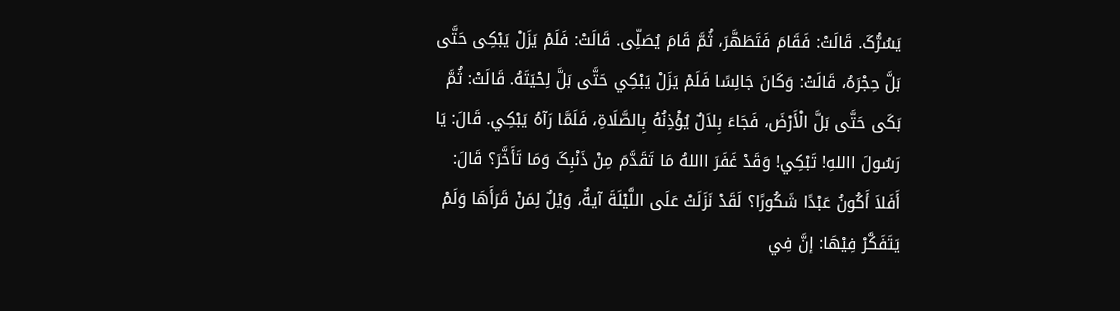يَسُرُّکَ. قَالَتْ: فَقَامَ فَتَطَهَّرَ، ثُمَّ قَامَ يُصَلِّى. قَالَتْ: فَلَمْ يَزَلْ يَبْکِى حَتَّی بَلَّ حِجْرَهُ، قَالَتْ: وَکَانَ جَالِسًا فَلَمْ يَزَلْ يَبْکِي حَتَّی بَلَّ لِحْيَتَهُ. قَالَتْ: ثُمَّ بَکَی حَتَّی بَلَّ الْأَرْضَ، فَجَاءَ بِلاَلٌ يُؤْذِنُهُ بِالصَّلَاةِ، فَلَمَّا رَآهُ يَبْکِي. قَالَ: يَا رَسُولَ االلهِ! تَبْکِي! وَقَدْ غَفَرَ االلهُ مَا تَقَدَّمَ مِنْ ذَنْبِکَ وَمَا تَأَخَّرَ؟ قَالَ: أَفَلاَ أَکُونُ عَبْدًا شَکُورًا؟ لَقَدْ نَزَلَتْ عَلَى اللَّيْلَةَ آيةٌ، وَيْلٌ لِمَنْ قَرَأَهَا وَلَمْ يَتَفَکَّرْ فِيْهَا: إنَّ فِي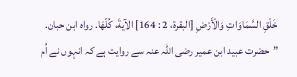خَلْقِ السَّمَاوَاتِ وَالْأَرْضِ [البقرة، 2 : 164] الآيةَ، کُلّهَا. رواه ابن حبان.
”حضرت عبید ابن عمیر رضی اللہ عنہ سے روایت ہے کہ انہوں نے اُم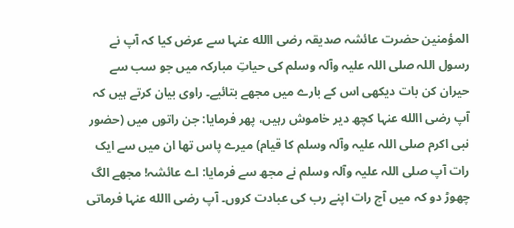المؤمنین حضرت عائشہ صدیقہ رضی االله عنہا سے عرض کیا کہ آپ نے رسول اللہ صلی اللہ علیہ وآلہ وسلم کی حیاتِ مبارکہ میں جو سب سے حیران کن بات دیکھی اس کے بارے میں مجھے بتائیے۔ راوی بیان کرتے ہیں کہ آپ رضی االله عنہا کچھ دیر خاموش رہیں، پھر فرمایا: جن راتوں میں (حضور نبی اکرم صلی اللہ علیہ وآلہ وسلم کا قیام) میرے پاس تھا ان میں سے ایک رات آپ صلی اللہ علیہ وآلہ وسلم نے مجھ سے فرمایا: اے عائشہ! مجھے الگ چھوڑ دو کہ میں آج رات اپنے رب کی عبادت کروں۔ آپ رضی االله عنہا فرماتی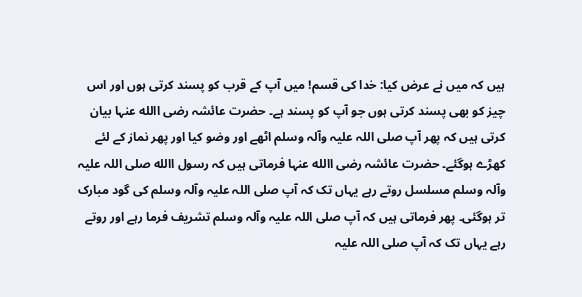ہیں کہ میں نے عرض کیا: خدا کی قسم! میں آپ کے قرب کو پسند کرتی ہوں اور اس چیز کو بھی پسند کرتی ہوں جو آپ کو پسند ہے۔ حضرت عائشہ رضی االله عنہا بیان کرتی ہیں کہ پھر آپ صلی اللہ علیہ وآلہ وسلم اٹھے اور وضو کیا اور پھر نماز کے لئے کھڑے ہوگئے۔ حضرت عائشہ رضی االله عنہا فرماتی ہیں کہ رسول االله صلی اللہ علیہ وآلہ وسلم مسلسل روتے رہے یہاں تک کہ آپ صلی اللہ علیہ وآلہ وسلم کی گود مبارک تر ہوگئی۔ پھر فرماتی ہیں کہ آپ صلی اللہ علیہ وآلہ وسلم تشریف فرما رہے اور روتے رہے یہاں تک کہ آپ صلی اللہ علیہ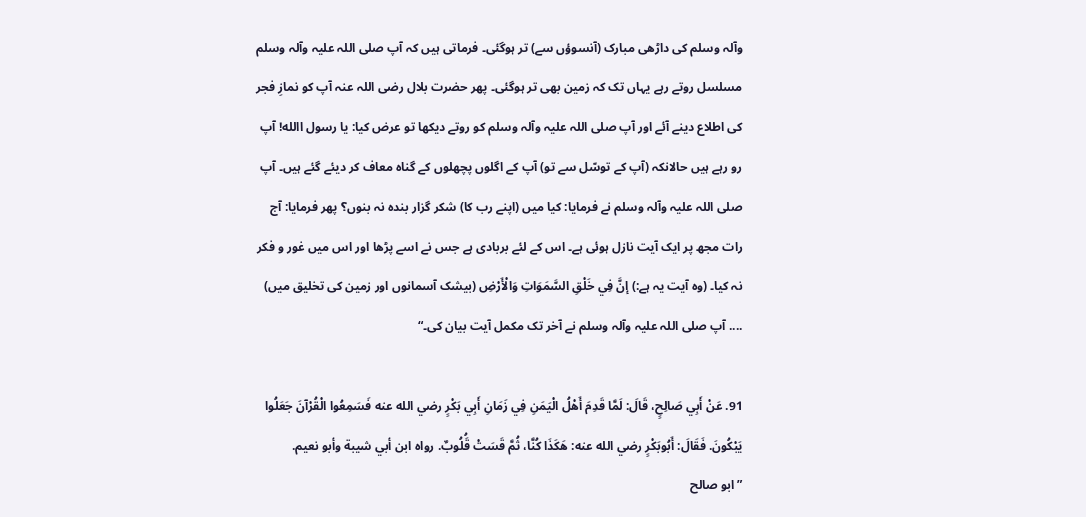وآلہ وسلم کی داڑھی مبارک (آنسوؤں سے) تر ہوگئی۔ فرماتی ہیں کہ آپ صلی اللہ علیہ وآلہ وسلم مسلسل روتے رہے یہاں تک کہ زمین بھی تر ہوگئی۔ پھر حضرت بلال رضی اللہ عنہ آپ کو نمازِ فجر کی اطلاع دینے آئے اور آپ صلی اللہ علیہ وآلہ وسلم کو روتے دیکھا تو عرض کیا: یا رسول االله! آپ رو رہے ہیں حالانکہ (آپ کے توسّل سے تو) آپ کے اگلوں پچھلوں کے گناہ معاف کر دیئے گئے ہیں۔ آپ صلی اللہ علیہ وآلہ وسلم نے فرمایا: کیا میں (اپنے رب کا) شکر گزار بندہ نہ بنوں؟ پھر فرمایا: آج رات مجھ پر ایک آیت نازل ہوئی ہے۔ اس کے لئے بربادی ہے جس نے اسے پڑھا اور اس میں غور و فکر نہ کیا۔ (وہ آیت یہ ہے:) إنَّ فِي خَلْقِ السَّمَوَاتِ وَالْأَرْضِ (بیشک آسمانوں اور زمین کی تخلیق میں) .... آپ صلی اللہ علیہ وآلہ وسلم نے آخر تک مکمل آیت بیان کی۔“

91. عَنْ أَبِي صَالِحٍ، قَالَ: لَمَّا قَدِمَ أَهْلُ الْيَمَنِ فِي زَمَانِ أَبِي بَکْرٍ رضي الله عنه فَسَمِعُوا الْقُرْآنَ جَعَلُوا يَبْکُونَ. فَقَالَ: أَبُوبَکْرٍ رضي الله عنه: هَکَذَا کُنَّا، ثُمَّ قَسَتْ قَُلُوبٌ. رواه ابن أبي شيبة وأبو نعيم.
”ابو صالح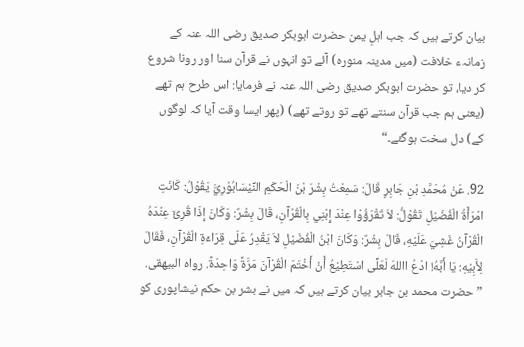بیان کرتے ہیں کہ جب اہلِ یمن حضرت ابوبکر صدیق رضی اللہ عنہ کے زمانہء خلافت (میں مدینہ منورہ) آئے تو انہوں نے قرآن سنا اور رونا شروع کر دیا، تو حضرت ابوبکر صدیق رضی اللہ عنہ نے فرمایا: اس طرح ہم تھے (یعنی ہم جب قرآن سنتے تھے تو روتے تھے) (پھر ایسا وقت آیا کہ لوگوں کے) دل سخت ہوگئے۔“

92. عَنْ مُحَمَّدِ بْنِ جَابِرٍ قَالَ: سَمِعْتُ بِشْرَ بْنَ الْحَکَمِ النِّيْسَابُوْرِيَّ يَقُوْلُ: کَانَتِ امْرَأَةُ الْفُضَيْلِ تَقُوْلَُ: لاَ تَقْرَؤُوْا عِنْدَ إِبْنِي بِالْقُرْآنِ، قَالَ بِشْرٌ: وَکَانَ إذَا قُرِئَ عِنْدَهُ الْقُرْآنُ غَشِيَ عَلَيْهِ، قَالَ بِشْرٌ: وَکَانَ ابْنُ الْفُضَيْلِ لاَ يَقْدِرُ عَلَی قِرَاءَةِ الْقُرْآنِ، فَقَالَ لِأَبِيْهِ: يَا أَبَّهُ! ادْعُ االلهَ لَعَلِّى اسْتَطِيْعُ أَنْ أَخْتَمَ الْقُرْآنَ مَرَّةً وَاحِدَةً. رواه البيهقى.
”حضرت محمد بن جابر بیان کرتے ہیں کہ میں نے بشر بن حکم نیشاپوری کو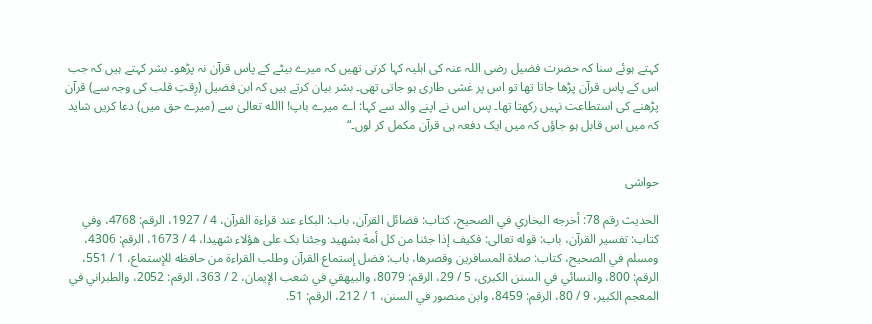کہتے ہوئے سنا کہ حضرت فضیل رضی اللہ عنہ کی اہلیہ کہا کرتی تھیں کہ میرے بیٹے کے پاس قرآن نہ پڑھو۔ بشر کہتے ہیں کہ جب اس کے پاس قرآن پڑھا جاتا تھا تو اس پر غشی طاری ہو جاتی تھی۔ بشر بیان کرتے ہیں کہ ابن فضیل (رِقتِ قلب کی وجہ سے) قرآن پڑھنے کی استطاعت نہیں رکھتا تھا۔ پس اس نے اپنے والد سے کہا: اے میرے باپ! االله تعالیٰ سے (میرے حق میں) دعا کریں شاید کہ میں اس قابل ہو جاؤں کہ میں ایک دفعہ ہی قرآن مکمل کر لوں۔“


حواشی

الحديث رقم 78: أخرجه البخاري في الصحيح، کتاب: فضائل القرآن، باب: البکاء عند قراءة القرآن، 4 / 1927، الرقم: 4768، وفي کتاب: تفسير القرآن، باب: قوله تعالى: فکيف إذا جئنا من کل أمة بشهيد وجئنا بک على هؤلاء شهيدا، 4 / 1673، الرقم: 4306، ومسلم في الصحيح، کتاب: صلاة المسافرين وقصرها، باب: فضل إستماع القرآن وطلب القراءة من حافظه للإستماع، 1 / 551، الرقم: 800، والنسائي في السنن الکبرى، 5 / 29، الرقم: 8079، والبيهقي في شعب الإيمان، 2 / 363، الرقم: 2052، والطبراني في المعجم الکبير، 9 / 80، الرقم: 8459، وابن منصور في السنن، 1 / 212، الرقم: 51.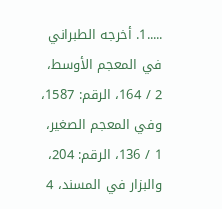.....1. أخرجه الطبراني في المعجم الأوسط، 2 / 164، الرقم: 1587، وفي المعجم الصغير، 1 / 136، الرقم: 204، والبزار في المسند، 4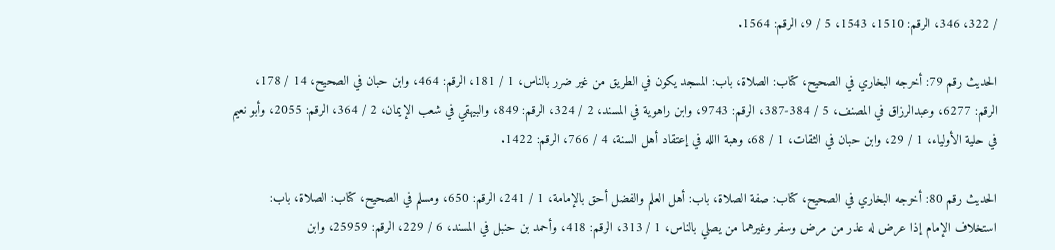/ 322، 346، الرقم: 1510، 1543، 5 / 9، الرقم: 1564.

الحديث رقم 79: أخرجه البخاري في الصحيح، کتاب: الصلاة، باب: المسجد يکون في الطريق من غير ضرر بالناس، 1 / 181، الرقم: 464، وابن حبان في الصحيح، 14 / 178، الرقم: 6277، وعبدالرزاق في المصنف، 5 / 384-387، الرقم: 9743، وابن راهوية في المسند، 2 / 324، الرقم: 849، والبيهقي في شعب الإيمان، 2 / 364، الرقم: 2055، وأبو نعيم في حلية الأولياء، 1 / 29، وابن حبان في الثقات، 1 / 68، وهبة االله في إعتقاد أهل السنة، 4 / 766، الرقم: 1422.

الحديث رقم 80: أخرجه البخاري في الصحيح، کتاب: صفة الصلاة، باب: أهل العلم والفضل أحق بالإمامة، 1 / 241، الرقم: 650، ومسلم في الصحيح، کتاب: الصلاة، باب: استخلاف الإمام إذا عرض له عذر من مرض وسفر وغيرهما من يصلي بالناس، 1 / 313، الرقم: 418، وأحمد بن حنبل في المسند، 6 / 229، الرقم: 25959، وابن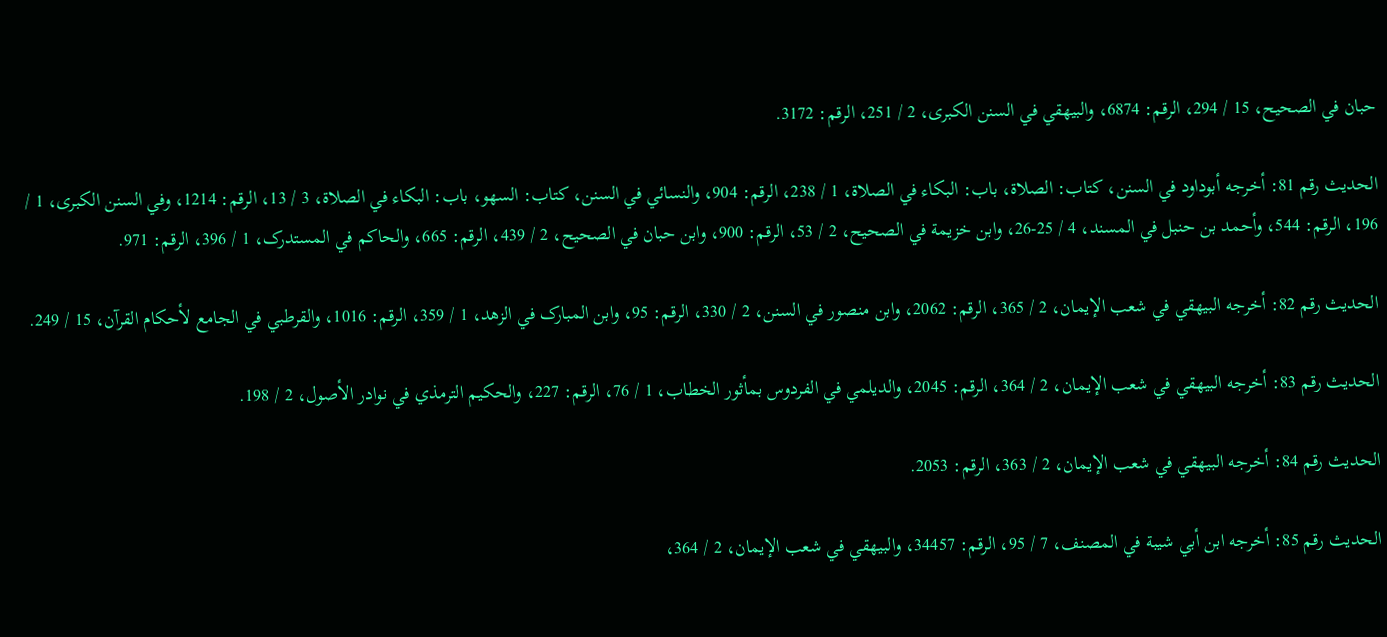حبان في الصحيح، 15 / 294، الرقم: 6874، والبيهقي في السنن الکبرى، 2 / 251، الرقم: 3172.

الحديث رقم 81: أخرجه أبوداود في السنن، کتاب: الصلاة، باب: البکاء في الصلاة، 1 / 238، الرقم: 904، والنسائي في السنن، کتاب: السهو، باب: البکاء في الصلاة، 3 / 13، الرقم: 1214، وفي السنن الکبرى، 1 / 196، الرقم: 544، وأحمد بن حنبل في المسند، 4 / 25-26، وابن خزيمة في الصحيح، 2 / 53، الرقم: 900، وابن حبان في الصحيح، 2 / 439، الرقم: 665، والحاکم في المستدرک، 1 / 396، الرقم: 971.

الحديث رقم 82: أخرجه البيهقي في شعب الإيمان، 2 / 365، الرقم: 2062، وابن منصور في السنن، 2 / 330، الرقم: 95، وابن المبارک في الزهد، 1 / 359، الرقم: 1016، والقرطبي في الجامع لأحکام القرآن، 15 / 249.

الحديث رقم 83: أخرجه البيهقي في شعب الإيمان، 2 / 364، الرقم: 2045، والديلمي في الفردوس بمأثور الخطاب، 1 / 76، الرقم: 227، والحکيم الترمذي في نوادر الأصول، 2 / 198.

الحديث رقم 84: أخرجه البيهقي في شعب الإيمان، 2 / 363، الرقم: 2053.

الحديث رقم 85: أخرجه ابن أبي شيبة في المصنف، 7 / 95، الرقم: 34457، والبيهقي في شعب الإيمان، 2 / 364،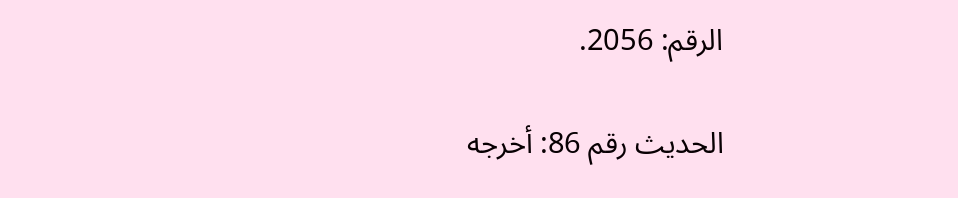الرقم: 2056.

الحديث رقم 86: أخرجه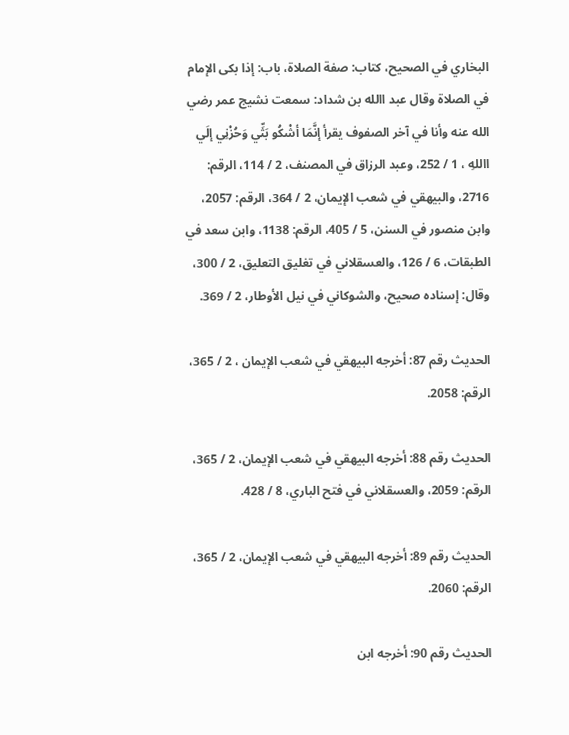البخاري في الصحيح، کتاب: صفة الصلاة، باب: إذا بکى الإمام في الصلاة وقال عبد االله بن شداد: سمعت نشيج عمر رضي الله عنه وأنا في آخر الصفوف يقرأ إنَّمَا أشْکُو بَثِّي وَحُزْنِي إلَي االلهِ ، 1 / 252، وعبد الرزاق في المصنف، 2 / 114، الرقم: 2716، والبيهقي في شعب الإيمان، 2 / 364، الرقم: 2057، وابن منصور في السنن، 5 / 405، الرقم: 1138، وابن سعد في الطبقات، 6 / 126، والعسقلاني في تغليق التعليق، 2 / 300، وقال: إسناده صحيح، والشوکاني في نيل الأوطار، 2 / 369.

الحديث رقم 87: أخرجه البيهقي في شعب الإيمان ، 2 / 365، الرقم: 2058.

الحديث رقم 88: أخرجه البيهقي في شعب الإيمان، 2 / 365، الرقم: 2059، والعسقلاني في فتح الباري، 8 / 428.

الحديث رقم 89: أخرجه البيهقي في شعب الإيمان، 2 / 365، الرقم: 2060.

الحديث رقم 90: أخرجه ابن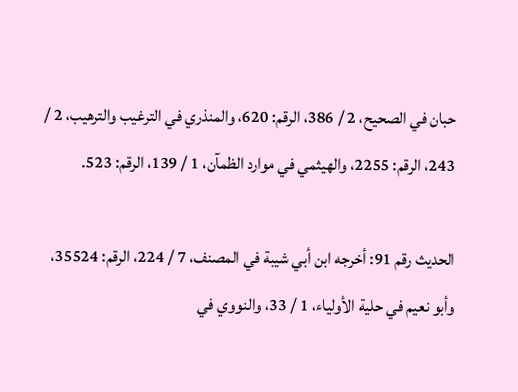حبان في الصحيح، 2 / 386، الرقم: 620، والمنذري في الترغيب والترهيب، 2 / 243، الرقم: 2255، والهيثمي في موارد الظمآن، 1 / 139، الرقم: 523.

الحديث رقم 91: أخرجه ابن أبي شيبة في المصنف، 7 / 224، الرقم: 35524، وأبو نعيم في حلية الأولياء، 1 / 33، والنووي في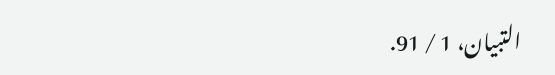التبيان، 1 / 91.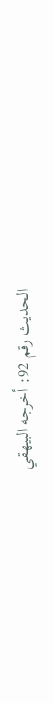الحديث رقم 92: أخرجه البيهقي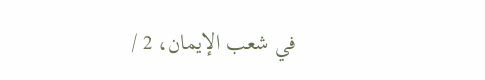في شعب الإيمان، 2 /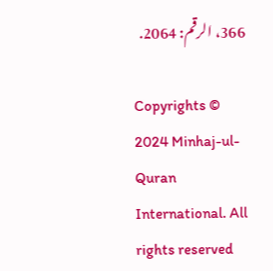366، الرقم: 2064.

Copyrights © 2024 Minhaj-ul-Quran International. All rights reserved